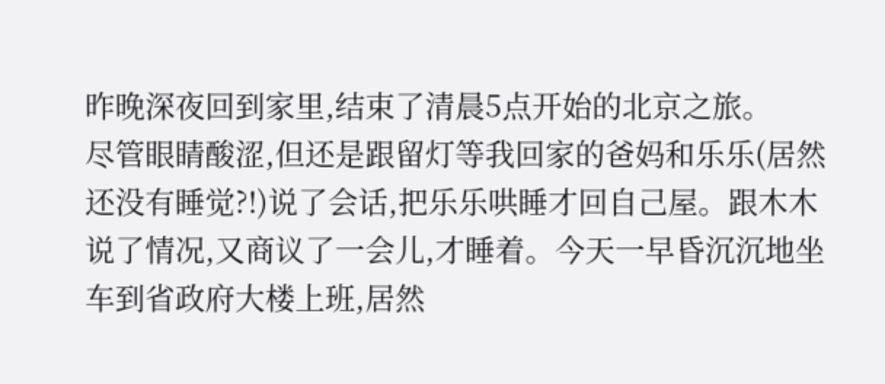昨晚深夜回到家里,结束了清晨5点开始的北京之旅。
尽管眼睛酸涩,但还是跟留灯等我回家的爸妈和乐乐(居然还没有睡觉?!)说了会话,把乐乐哄睡才回自己屋。跟木木说了情况,又商议了一会儿,才睡着。今天一早昏沉沉地坐车到省政府大楼上班,居然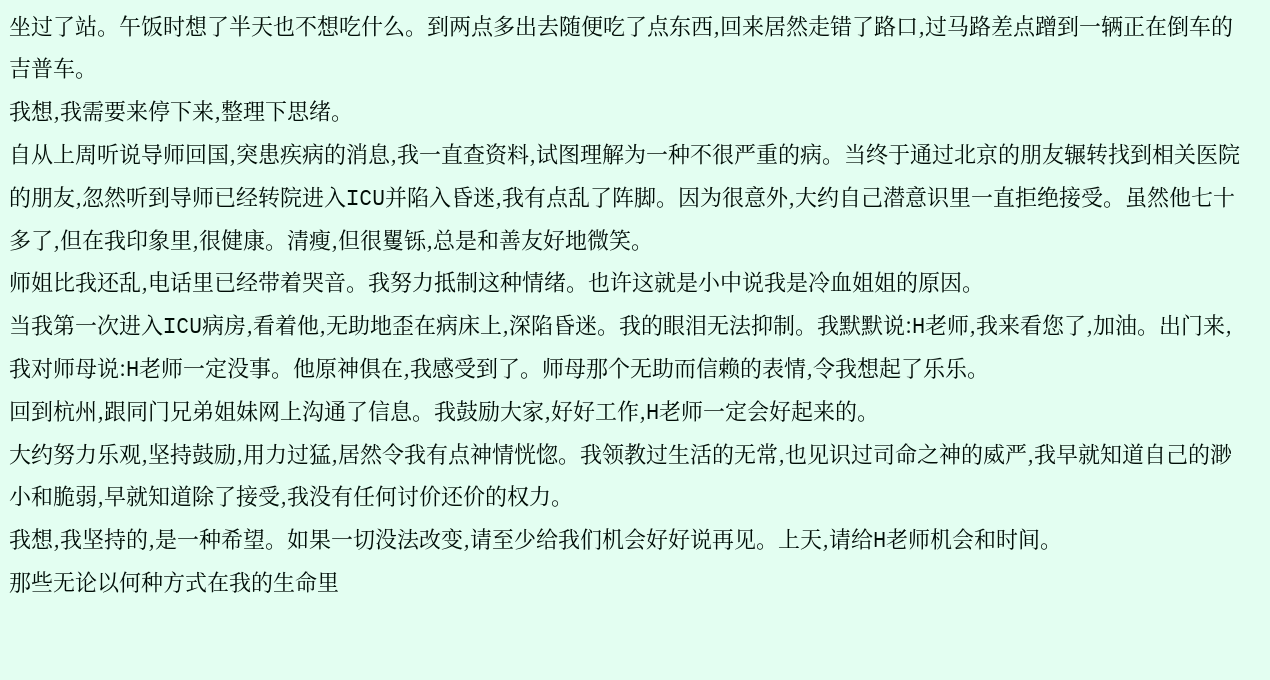坐过了站。午饭时想了半天也不想吃什么。到两点多出去随便吃了点东西,回来居然走错了路口,过马路差点蹭到一辆正在倒车的吉普车。
我想,我需要来停下来,整理下思绪。
自从上周听说导师回国,突患疾病的消息,我一直查资料,试图理解为一种不很严重的病。当终于通过北京的朋友辗转找到相关医院的朋友,忽然听到导师已经转院进入ICU并陷入昏迷,我有点乱了阵脚。因为很意外,大约自己潜意识里一直拒绝接受。虽然他七十多了,但在我印象里,很健康。清瘦,但很矍铄,总是和善友好地微笑。
师姐比我还乱,电话里已经带着哭音。我努力抵制这种情绪。也许这就是小中说我是冷血姐姐的原因。
当我第一次进入ICU病房,看着他,无助地歪在病床上,深陷昏迷。我的眼泪无法抑制。我默默说:H老师,我来看您了,加油。出门来,我对师母说:H老师一定没事。他原神俱在,我感受到了。师母那个无助而信赖的表情,令我想起了乐乐。
回到杭州,跟同门兄弟姐妹网上沟通了信息。我鼓励大家,好好工作,H老师一定会好起来的。
大约努力乐观,坚持鼓励,用力过猛,居然令我有点神情恍惚。我领教过生活的无常,也见识过司命之神的威严,我早就知道自己的渺小和脆弱,早就知道除了接受,我没有任何讨价还价的权力。
我想,我坚持的,是一种希望。如果一切没法改变,请至少给我们机会好好说再见。上天,请给H老师机会和时间。
那些无论以何种方式在我的生命里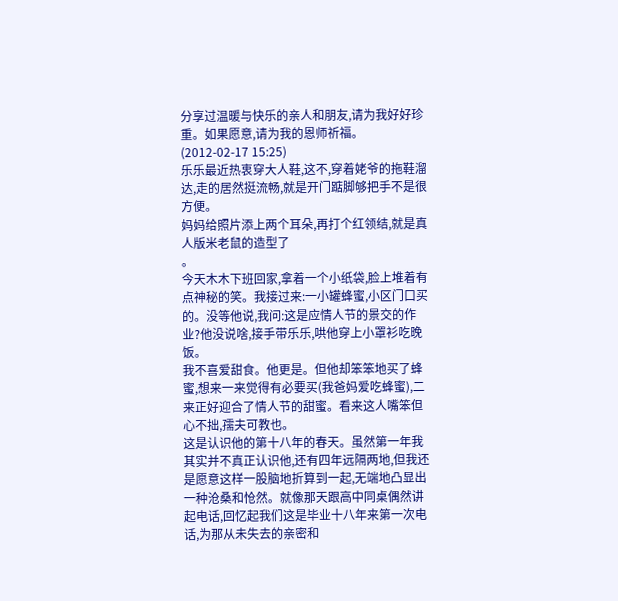分享过温暖与快乐的亲人和朋友,请为我好好珍重。如果愿意,请为我的恩师祈福。
(2012-02-17 15:25)
乐乐最近热衷穿大人鞋,这不,穿着姥爷的拖鞋溜达,走的居然挺流畅,就是开门踮脚够把手不是很方便。
妈妈给照片添上两个耳朵,再打个红领结,就是真人版米老鼠的造型了
。
今天木木下班回家,拿着一个小纸袋,脸上堆着有点神秘的笑。我接过来:一小罐蜂蜜,小区门口买的。没等他说,我问:这是应情人节的景交的作业?他没说啥,接手带乐乐,哄他穿上小罩衫吃晚饭。
我不喜爱甜食。他更是。但他却笨笨地买了蜂蜜,想来一来觉得有必要买(我爸妈爱吃蜂蜜),二来正好迎合了情人节的甜蜜。看来这人嘴笨但心不拙,孺夫可教也。
这是认识他的第十八年的春天。虽然第一年我其实并不真正认识他,还有四年远隔两地,但我还是愿意这样一股脑地折算到一起,无端地凸显出一种沧桑和怆然。就像那天跟高中同桌偶然讲起电话,回忆起我们这是毕业十八年来第一次电话,为那从未失去的亲密和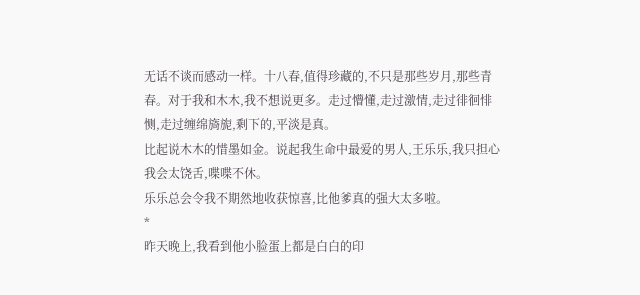无话不谈而感动一样。十八春,值得珍藏的,不只是那些岁月,那些青春。对于我和木木,我不想说更多。走过懵懂,走过激情,走过徘徊悱恻,走过缠绵旖旎,剩下的,平淡是真。
比起说木木的惜墨如金。说起我生命中最爱的男人,王乐乐,我只担心我会太饶舌,喋喋不休。
乐乐总会令我不期然地收获惊喜,比他爹真的强大太多啦。
*
昨天晚上,我看到他小脸蛋上都是白白的印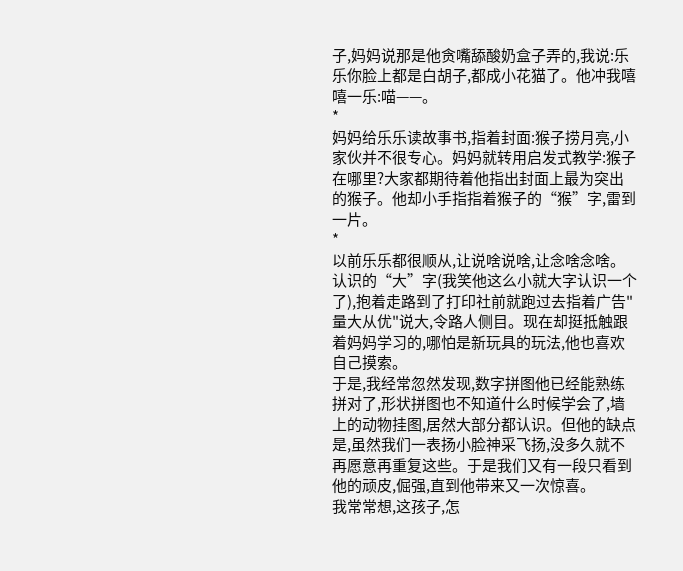子,妈妈说那是他贪嘴舔酸奶盒子弄的,我说:乐乐你脸上都是白胡子,都成小花猫了。他冲我嘻嘻一乐:喵——。
*
妈妈给乐乐读故事书,指着封面:猴子捞月亮,小家伙并不很专心。妈妈就转用启发式教学:猴子在哪里?大家都期待着他指出封面上最为突出的猴子。他却小手指指着猴子的“猴”字,雷到一片。
*
以前乐乐都很顺从,让说啥说啥,让念啥念啥。认识的“大”字(我笑他这么小就大字认识一个了),抱着走路到了打印社前就跑过去指着广告"量大从优"说大,令路人侧目。现在却挺抵触跟着妈妈学习的,哪怕是新玩具的玩法,他也喜欢自己摸索。
于是,我经常忽然发现,数字拼图他已经能熟练拼对了,形状拼图也不知道什么时候学会了,墙上的动物挂图,居然大部分都认识。但他的缺点是,虽然我们一表扬小脸神采飞扬,没多久就不再愿意再重复这些。于是我们又有一段只看到他的顽皮,倔强,直到他带来又一次惊喜。
我常常想,这孩子,怎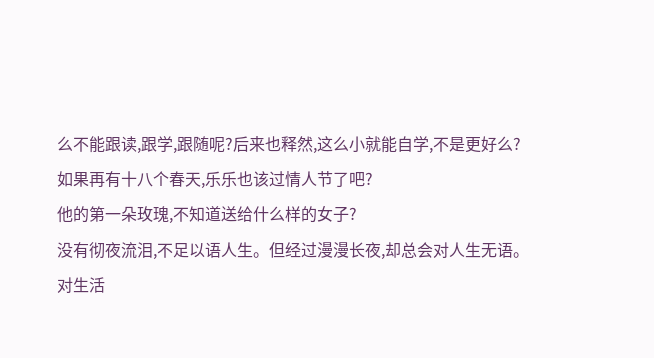么不能跟读,跟学,跟随呢?后来也释然,这么小就能自学,不是更好么?
如果再有十八个春天,乐乐也该过情人节了吧?
他的第一朵玫瑰,不知道送给什么样的女子?
没有彻夜流泪,不足以语人生。但经过漫漫长夜,却总会对人生无语。
对生活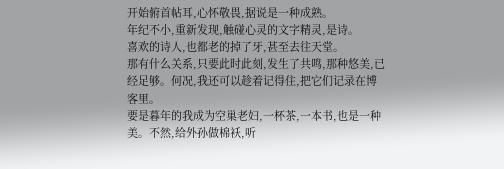开始俯首帖耳,心怀敬畏,据说是一种成熟。
年纪不小,重新发现,触碰心灵的文字精灵,是诗。
喜欢的诗人,也都老的掉了牙,甚至去往天堂。
那有什么关系,只要此时此刻,发生了共鸣,那种悠美,已经足够。何况,我还可以趁着记得住,把它们记录在博客里。
要是暮年的我成为空巢老妇,一杯茶,一本书,也是一种美。不然,给外孙做棉袄,听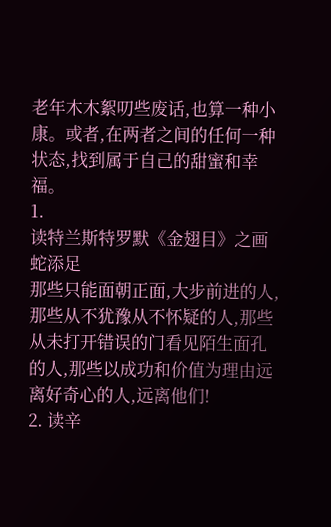老年木木絮叨些废话,也算一种小康。或者,在两者之间的任何一种状态,找到属于自己的甜蜜和幸福。
1.
读特兰斯特罗默《金翅目》之画蛇添足
那些只能面朝正面,大步前进的人,那些从不犹豫从不怀疑的人,那些从未打开错误的门看见陌生面孔的人,那些以成功和价值为理由远离好奇心的人,远离他们!
2. 读辛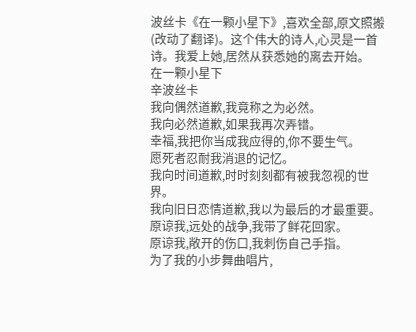波丝卡《在一颗小星下》,喜欢全部,原文照搬(改动了翻译)。这个伟大的诗人,心灵是一首诗。我爱上她,居然从获悉她的离去开始。
在一颗小星下
辛波丝卡
我向偶然道歉,我竟称之为必然。
我向必然道歉,如果我再次弄错。
幸福,我把你当成我应得的,你不要生气。
愿死者忍耐我消退的记忆。
我向时间道歉,时时刻刻都有被我忽视的世界。
我向旧日恋情道歉,我以为最后的才最重要。
原谅我,远处的战争,我带了鲜花回家。
原谅我,敞开的伤口,我刺伤自己手指。
为了我的小步舞曲唱片,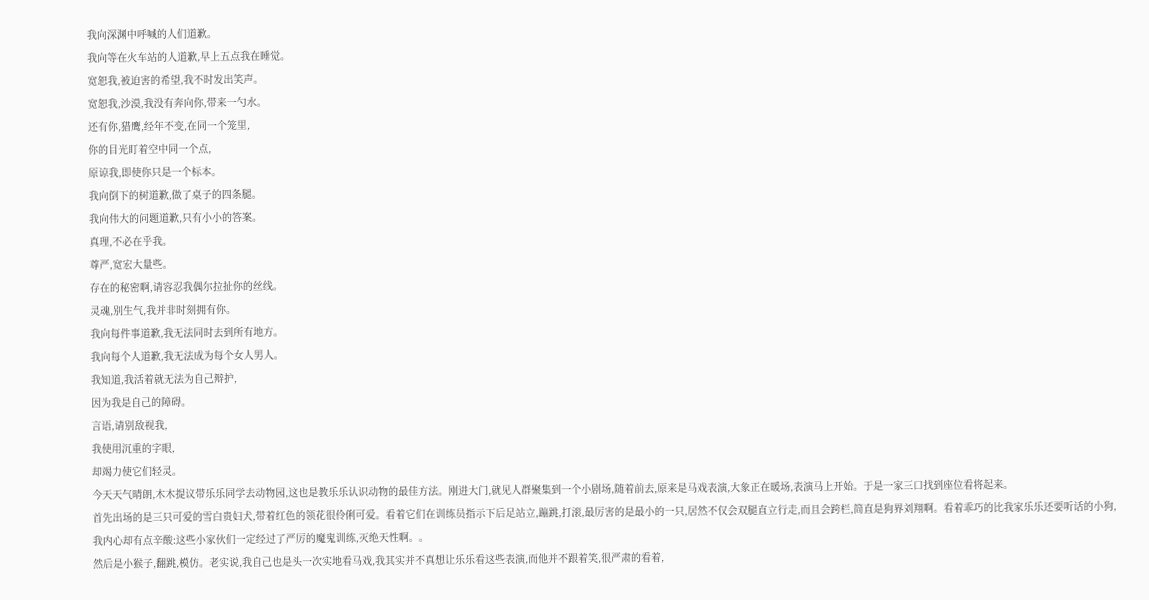我向深渊中呼喊的人们道歉。
我向等在火车站的人道歉,早上五点我在睡觉。
宽恕我,被迫害的希望,我不时发出笑声。
宽恕我,沙漠,我没有奔向你,带来一勺水。
还有你,猎鹰,经年不变,在同一个笼里,
你的目光盯着空中同一个点,
原谅我,即使你只是一个标本。
我向倒下的树道歉,做了桌子的四条腿。
我向伟大的问题道歉,只有小小的答案。
真理,不必在乎我。
尊严,宽宏大量些。
存在的秘密啊,请容忍我偶尔拉扯你的丝线。
灵魂,别生气,我并非时刻拥有你。
我向每件事道歉,我无法同时去到所有地方。
我向每个人道歉,我无法成为每个女人男人。
我知道,我活着就无法为自己辩护,
因为我是自己的障碍。
言语,请别敌视我,
我使用沉重的字眼,
却竭力使它们轻灵。
今天天气晴朗,木木提议带乐乐同学去动物园,这也是教乐乐认识动物的最佳方法。刚进大门,就见人群聚集到一个小剧场,随着前去,原来是马戏表演,大象正在暖场,表演马上开始。于是一家三口找到座位看将起来。
首先出场的是三只可爱的雪白贵妇犬,带着红色的领花很伶俐可爱。看着它们在训练员指示下后足站立,蹦跳,打滚,最厉害的是最小的一只,居然不仅会双腿直立行走,而且会跨栏,简直是狗界刘翔啊。看着乖巧的比我家乐乐还要听话的小狗,我内心却有点辛酸:这些小家伙们一定经过了严厉的魔鬼训练,灭绝天性啊。。
然后是小猴子,翻跳,模仿。老实说,我自己也是头一次实地看马戏,我其实并不真想让乐乐看这些表演,而他并不跟着笑,很严肃的看着,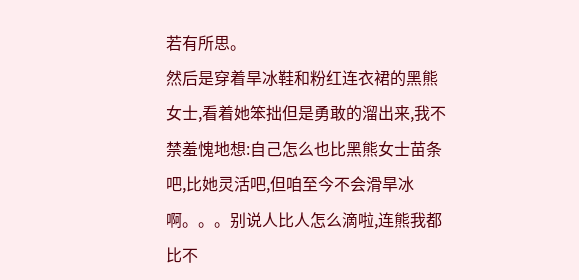若有所思。
然后是穿着旱冰鞋和粉红连衣裙的黑熊女士,看着她笨拙但是勇敢的溜出来,我不禁羞愧地想:自己怎么也比黑熊女士苗条吧,比她灵活吧,但咱至今不会滑旱冰啊。。。别说人比人怎么滴啦,连熊我都比不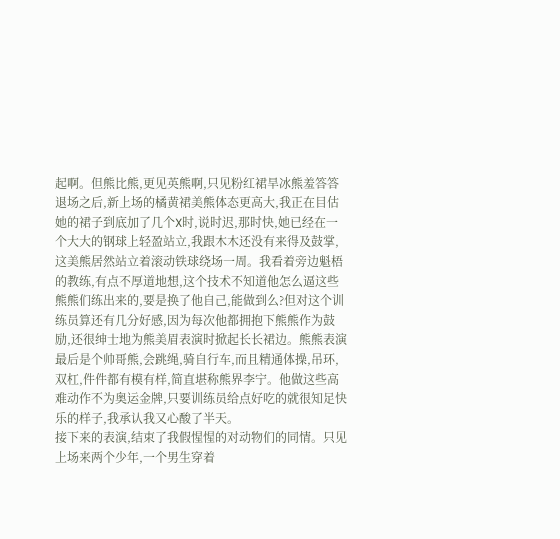起啊。但熊比熊,更见英熊啊,只见粉红裙旱冰熊羞答答退场之后,新上场的橘黄裙美熊体态更高大,我正在目估她的裙子到底加了几个X时,说时迟,那时快,她已经在一个大大的钢球上轻盈站立,我跟木木还没有来得及鼓掌,这美熊居然站立着滚动铁球绕场一周。我看着旁边魁梧的教练,有点不厚道地想,这个技术不知道他怎么逼这些熊熊们练出来的,要是换了他自己,能做到么?但对这个训练员算还有几分好感,因为每次他都拥抱下熊熊作为鼓励,还很绅士地为熊美眉表演时掀起长长裙边。熊熊表演最后是个帅哥熊,会跳绳,骑自行车,而且精通体操,吊环,双杠,件件都有模有样,简直堪称熊界李宁。他做这些高难动作不为奥运金牌,只要训练员给点好吃的就很知足快乐的样子,我承认我又心酸了半天。
接下来的表演,结束了我假惺惺的对动物们的同情。只见上场来两个少年,一个男生穿着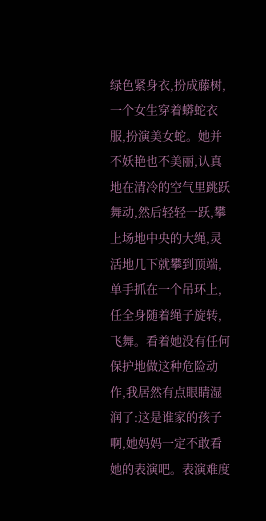绿色紧身衣,扮成藤树,一个女生穿着蟒蛇衣服,扮演美女蛇。她并不妖艳也不美丽,认真地在清冷的空气里跳跃舞动,然后轻轻一跃,攀上场地中央的大绳,灵活地几下就攀到顶端,单手抓在一个吊环上,任全身随着绳子旋转,飞舞。看着她没有任何保护地做这种危险动作,我居然有点眼睛湿润了:这是谁家的孩子啊,她妈妈一定不敢看她的表演吧。表演难度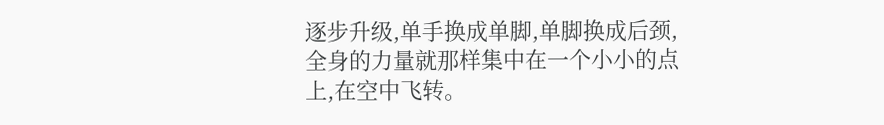逐步升级,单手换成单脚,单脚换成后颈,全身的力量就那样集中在一个小小的点上,在空中飞转。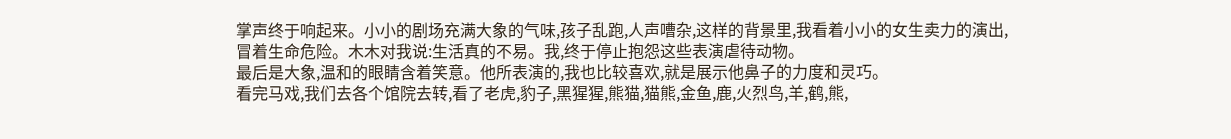掌声终于响起来。小小的剧场充满大象的气味,孩子乱跑,人声嘈杂,这样的背景里,我看着小小的女生卖力的演出,冒着生命危险。木木对我说:生活真的不易。我,终于停止抱怨这些表演虐待动物。
最后是大象,温和的眼睛含着笑意。他所表演的,我也比较喜欢,就是展示他鼻子的力度和灵巧。
看完马戏,我们去各个馆院去转,看了老虎,豹子,黑猩猩,熊猫,猫熊,金鱼,鹿,火烈鸟,羊,鹤,熊,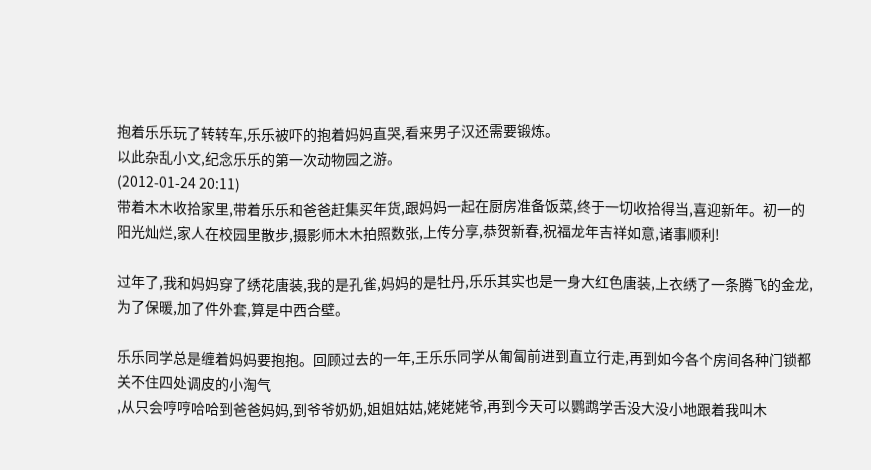抱着乐乐玩了转转车,乐乐被吓的抱着妈妈直哭,看来男子汉还需要锻炼。
以此杂乱小文,纪念乐乐的第一次动物园之游。
(2012-01-24 20:11)
带着木木收拾家里,带着乐乐和爸爸赶集买年货,跟妈妈一起在厨房准备饭菜,终于一切收拾得当,喜迎新年。初一的阳光灿烂,家人在校园里散步,摄影师木木拍照数张,上传分享,恭贺新春,祝福龙年吉祥如意,诸事顺利!

过年了,我和妈妈穿了绣花唐装,我的是孔雀,妈妈的是牡丹,乐乐其实也是一身大红色唐装,上衣绣了一条腾飞的金龙,为了保暖,加了件外套,算是中西合壁。

乐乐同学总是缠着妈妈要抱抱。回顾过去的一年,王乐乐同学从匍匐前进到直立行走,再到如今各个房间各种门锁都关不住四处调皮的小淘气
,从只会哼哼哈哈到爸爸妈妈,到爷爷奶奶,姐姐姑姑,姥姥姥爷,再到今天可以鹦鹉学舌没大没小地跟着我叫木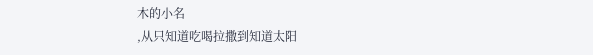木的小名
,从只知道吃喝拉撒到知道太阳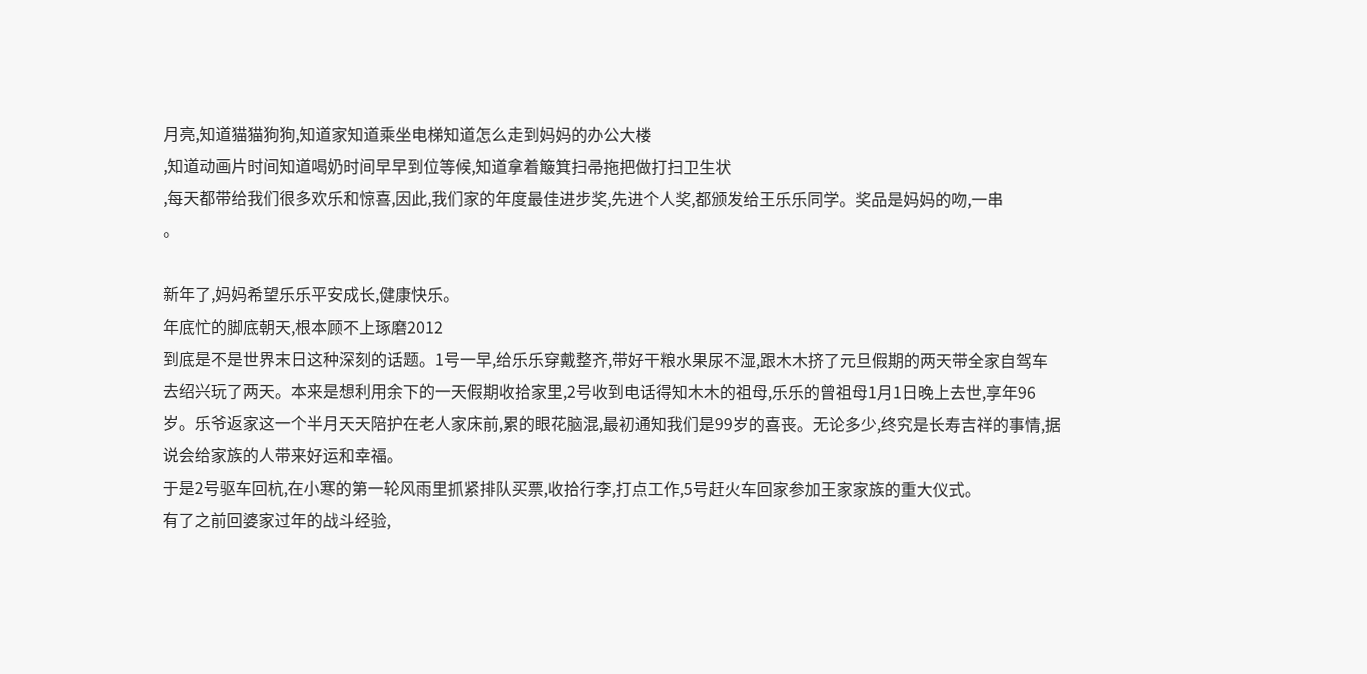月亮,知道猫猫狗狗,知道家知道乘坐电梯知道怎么走到妈妈的办公大楼
,知道动画片时间知道喝奶时间早早到位等候,知道拿着簸箕扫帚拖把做打扫卫生状
,每天都带给我们很多欢乐和惊喜,因此,我们家的年度最佳进步奖,先进个人奖,都颁发给王乐乐同学。奖品是妈妈的吻,一串
。

新年了,妈妈希望乐乐平安成长,健康快乐。
年底忙的脚底朝天,根本顾不上琢磨2012
到底是不是世界末日这种深刻的话题。1号一早,给乐乐穿戴整齐,带好干粮水果尿不湿,跟木木挤了元旦假期的两天带全家自驾车去绍兴玩了两天。本来是想利用余下的一天假期收拾家里,2号收到电话得知木木的祖母,乐乐的曾祖母1月1日晚上去世,享年96岁。乐爷返家这一个半月天天陪护在老人家床前,累的眼花脑混,最初通知我们是99岁的喜丧。无论多少,终究是长寿吉祥的事情,据说会给家族的人带来好运和幸福。
于是2号驱车回杭,在小寒的第一轮风雨里抓紧排队买票,收拾行李,打点工作,5号赶火车回家参加王家家族的重大仪式。
有了之前回婆家过年的战斗经验,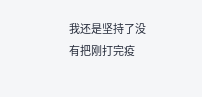我还是坚持了没有把刚打完疫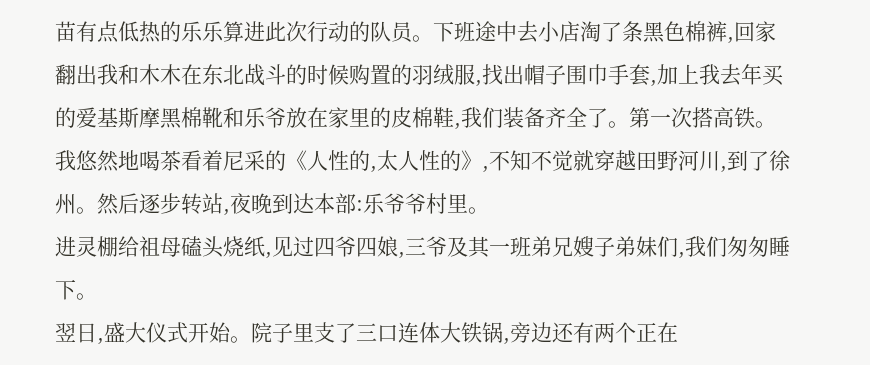苗有点低热的乐乐算进此次行动的队员。下班途中去小店淘了条黑色棉裤,回家翻出我和木木在东北战斗的时候购置的羽绒服,找出帽子围巾手套,加上我去年买的爱基斯摩黑棉靴和乐爷放在家里的皮棉鞋,我们装备齐全了。第一次搭高铁。我悠然地喝茶看着尼采的《人性的,太人性的》,不知不觉就穿越田野河川,到了徐州。然后逐步转站,夜晚到达本部:乐爷爷村里。
进灵棚给祖母磕头烧纸,见过四爷四娘,三爷及其一班弟兄嫂子弟妹们,我们匆匆睡下。
翌日,盛大仪式开始。院子里支了三口连体大铁锅,旁边还有两个正在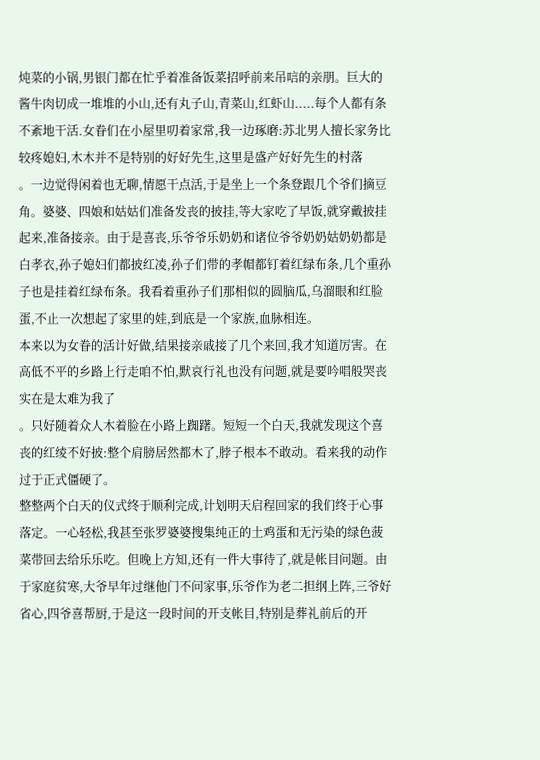炖菜的小锅,男银门都在忙乎着准备饭菜招呼前来吊唁的亲朋。巨大的酱牛肉切成一堆堆的小山,还有丸子山,青菜山,红虾山.....每个人都有条不紊地干活.女眷们在小屋里叨着家常,我一边琢磨:苏北男人擅长家务比较疼媳妇,木木并不是特别的好好先生,这里是盛产好好先生的村落
。一边觉得闲着也无聊,情愿干点活,于是坐上一个条登跟几个爷们摘豆角。婆婆、四娘和姑姑们准备发丧的披挂,等大家吃了早饭,就穿戴披挂起来,准备接亲。由于是喜丧,乐爷爷乐奶奶和诸位爷爷奶奶姑奶奶都是白孝衣,孙子媳妇们都披红凌,孙子们带的孝帽都钉着红绿布条,几个重孙子也是挂着红绿布条。我看着重孙子们那相似的圆脑瓜,乌溜眼和红脸蛋,不止一次想起了家里的娃,到底是一个家族,血脉相连。
本来以为女眷的活计好做,结果接亲戚接了几个来回,我才知道厉害。在高低不平的乡路上行走咱不怕,默哀行礼也没有问题,就是要吟唱般哭丧实在是太难为我了
。只好随着众人木着脸在小路上踟躇。短短一个白天,我就发现这个喜丧的红绫不好披:整个肩膀居然都木了,脖子根本不敢动。看来我的动作过于正式僵硬了。
整整两个白天的仪式终于顺利完成,计划明天启程回家的我们终于心事落定。一心轻松,我甚至张罗婆婆搜集纯正的土鸡蛋和无污染的绿色菠菜带回去给乐乐吃。但晚上方知,还有一件大事待了,就是帐目问题。由于家庭贫寒,大爷早年过继他门不问家事,乐爷作为老二担纲上阵,三爷好省心,四爷喜帮厨,于是这一段时间的开支帐目,特别是葬礼前后的开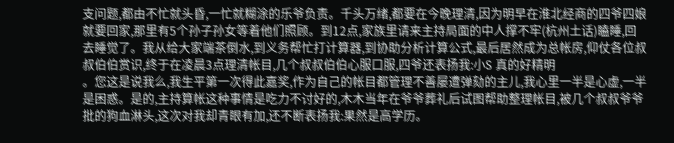支问题,都由不忙就头昏,一忙就糊涂的乐爷负责。千头万绪,都要在今晚理清,因为明早在淮北经商的四爷四娘就要回家,那里有5个孙子孙女等着他们照顾。到12点,家族里请来主持局面的中人撑不牢(杭州土话)瞌睡,回去睡觉了。我从给大家端茶倒水,到义务帮忙打计算器,到协助分析计算公式,最后居然成为总帐房,仰仗各位叔叔伯伯赏识,终于在凌晨3点理清帐目,几个叔叔伯伯心服口服,四爷还表扬我:小S 真的好精明
。您这是说我么,我生平第一次得此嘉奖,作为自己的帐目都管理不善屡遭弹劾的主儿,我心里一半是心虚,一半是困惑。是的,主持算帐这种事情是吃力不讨好的,木木当年在爷爷葬礼后试图帮助整理帐目,被几个叔叔爷爷批的狗血淋头,这次对我却青眼有加,还不断表扬我:果然是高学历。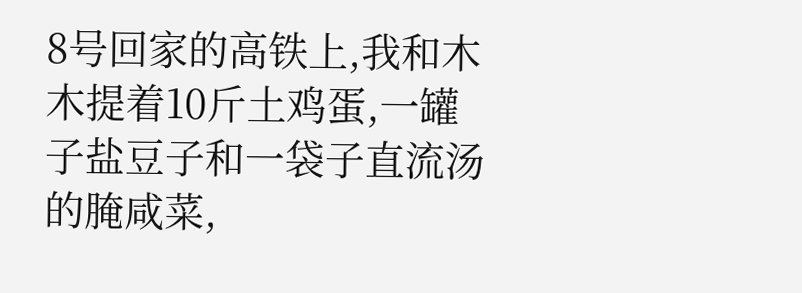8号回家的高铁上,我和木木提着10斤土鸡蛋,一罐子盐豆子和一袋子直流汤的腌咸菜,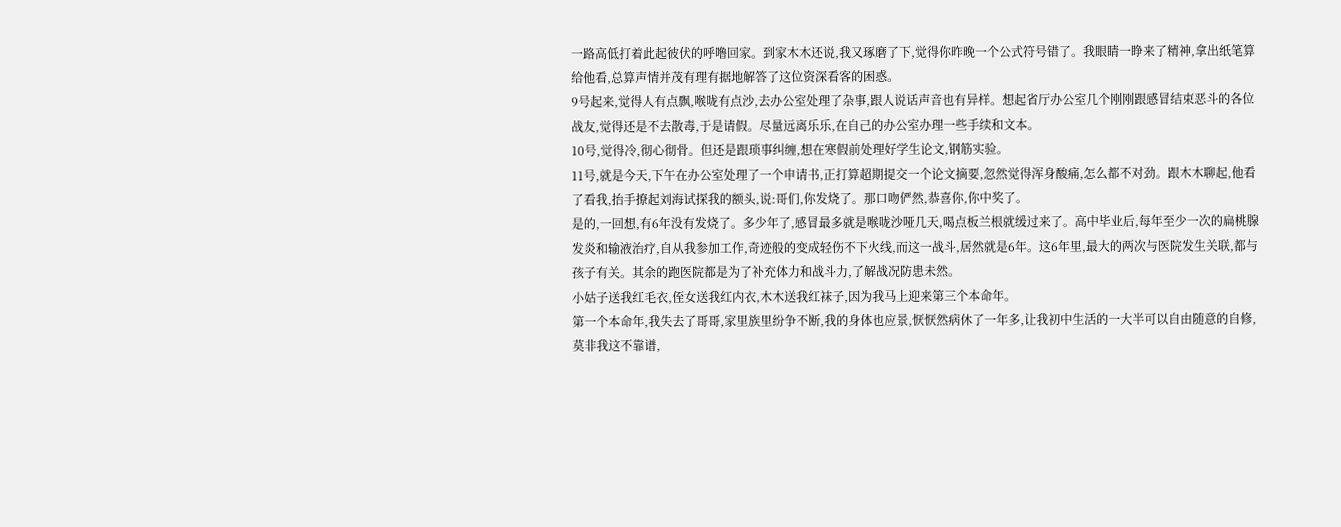一路高低打着此起彼伏的呼噜回家。到家木木还说,我又琢磨了下,觉得你昨晚一个公式符号错了。我眼睛一睁来了精神,拿出纸笔算给他看,总算声情并茂有理有据地解答了这位资深看客的困惑。
9号起来,觉得人有点飘,喉咙有点沙,去办公室处理了杂事,跟人说话声音也有异样。想起省厅办公室几个刚刚跟感冒结束恶斗的各位战友,觉得还是不去散毒,于是请假。尽量远离乐乐,在自己的办公室办理一些手续和文本。
10号,觉得冷,彻心彻骨。但还是跟琐事纠缠,想在寒假前处理好学生论文,钢筋实验。
11号,就是今天,下午在办公室处理了一个申请书,正打算超期提交一个论文摘要,忽然觉得浑身酸痛,怎么都不对劲。跟木木聊起,他看了看我,抬手撩起刘海试探我的额头,说:哥们,你发烧了。那口吻俨然,恭喜你,你中奖了。
是的,一回想,有6年没有发烧了。多少年了,感冒最多就是喉咙沙哑几天,喝点板兰根就缓过来了。高中毕业后,每年至少一次的扁桃腺发炎和输液治疗,自从我参加工作,奇迹般的变成轻伤不下火线,而这一战斗,居然就是6年。这6年里,最大的两次与医院发生关联,都与孩子有关。其余的跑医院都是为了补充体力和战斗力,了解战况防患未然。
小姑子送我红毛衣,侄女送我红内衣,木木送我红袜子,因为我马上迎来第三个本命年。
第一个本命年,我失去了哥哥,家里族里纷争不断,我的身体也应景,恹恹然病休了一年多,让我初中生活的一大半可以自由随意的自修,莫非我这不靠谱,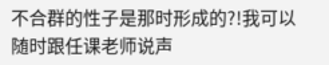不合群的性子是那时形成的?!我可以随时跟任课老师说声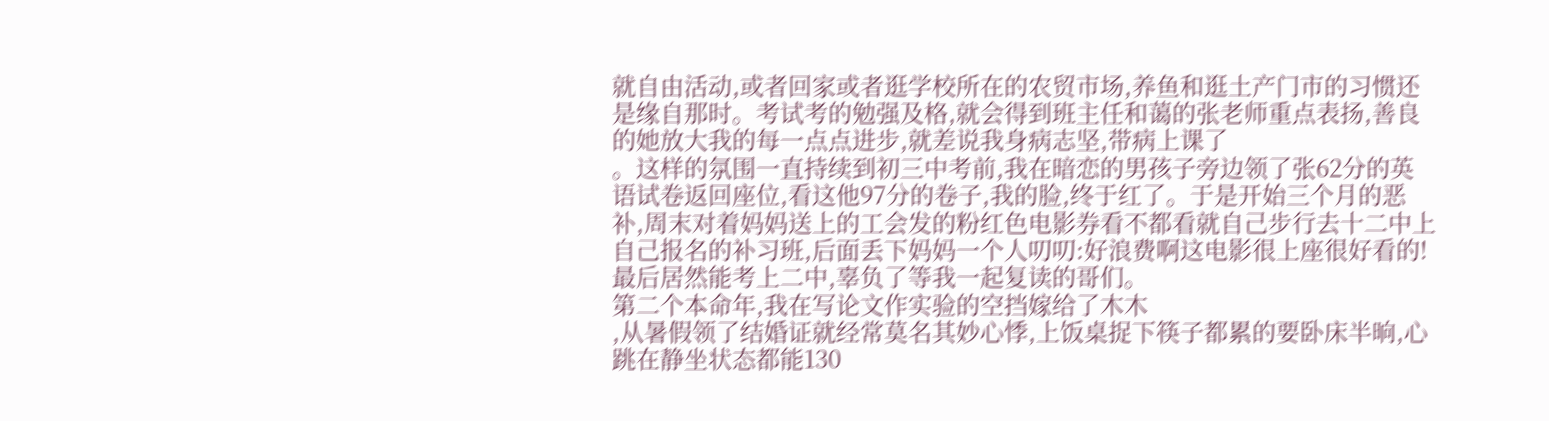就自由活动,或者回家或者逛学校所在的农贸市场,养鱼和逛土产门市的习惯还是缘自那时。考试考的勉强及格,就会得到班主任和蔼的张老师重点表扬,善良的她放大我的每一点点进步,就差说我身病志坚,带病上课了
。这样的氛围一直持续到初三中考前,我在暗恋的男孩子旁边领了张62分的英语试卷返回座位,看这他97分的卷子,我的脸,终于红了。于是开始三个月的恶补,周末对着妈妈送上的工会发的粉红色电影券看不都看就自己步行去十二中上自己报名的补习班,后面丢下妈妈一个人叨叨:好浪费啊这电影很上座很好看的!最后居然能考上二中,辜负了等我一起复读的哥们。
第二个本命年,我在写论文作实验的空挡嫁给了木木
,从暑假领了结婚证就经常莫名其妙心悸,上饭桌捉下筷子都累的要卧床半晌,心跳在静坐状态都能130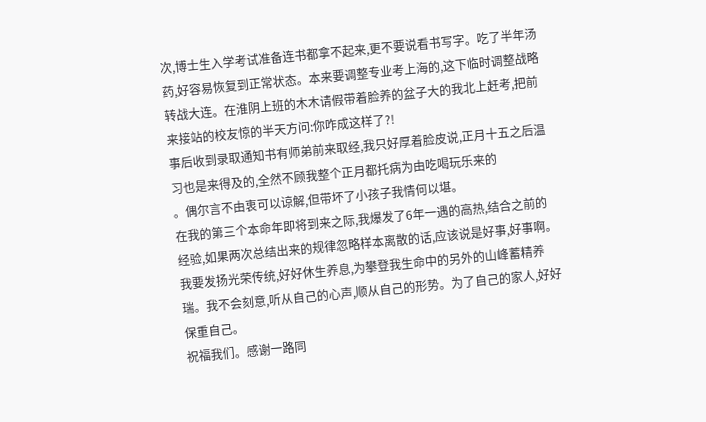次,博士生入学考试准备连书都拿不起来,更不要说看书写字。吃了半年汤药,好容易恢复到正常状态。本来要调整专业考上海的,这下临时调整战略转战大连。在淮阴上班的木木请假带着脸养的盆子大的我北上赶考,把前来接站的校友惊的半天方问:你咋成这样了?!
事后收到录取通知书有师弟前来取经,我只好厚着脸皮说,正月十五之后温习也是来得及的,全然不顾我整个正月都托病为由吃喝玩乐来的
。偶尔言不由衷可以谅解,但带坏了小孩子我情何以堪。
在我的第三个本命年即将到来之际,我爆发了6年一遇的高热,结合之前的经验,如果两次总结出来的规律忽略样本离散的话,应该说是好事,好事啊。我要发扬光荣传统,好好休生养息,为攀登我生命中的另外的山峰蓄精养瑞。我不会刻意,听从自己的心声,顺从自己的形势。为了自己的家人,好好保重自己。
祝福我们。感谢一路同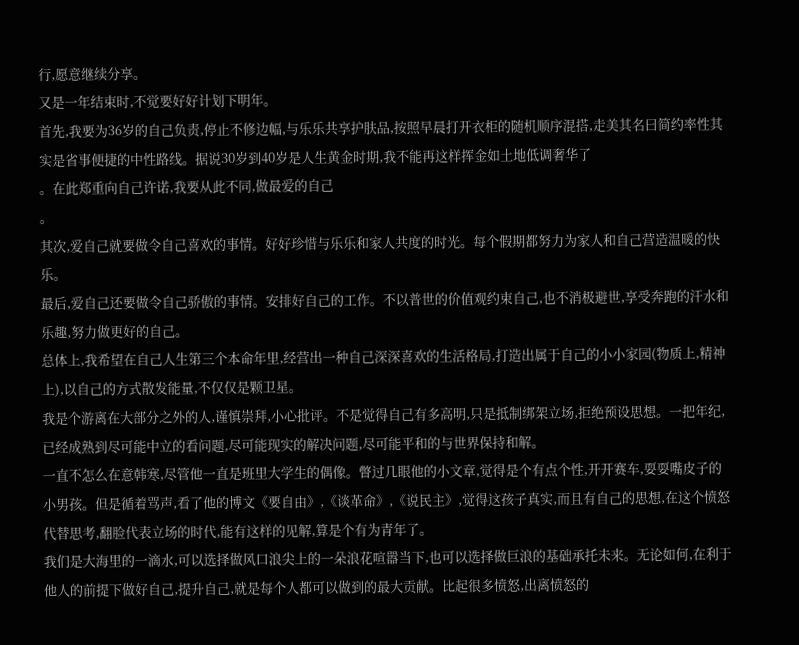行,愿意继续分享。
又是一年结束时,不觉要好好计划下明年。
首先,我要为36岁的自己负责,停止不修边幅,与乐乐共享护肤品,按照早晨打开衣柜的随机顺序混搭,走美其名曰简约率性其实是省事便捷的中性路线。据说30岁到40岁是人生黄金时期,我不能再这样挥金如土地低调奢华了
。在此郑重向自己许诺,我要从此不同,做最爱的自己
。
其次,爱自己就要做令自己喜欢的事情。好好珍惜与乐乐和家人共度的时光。每个假期都努力为家人和自己营造温暖的快乐。
最后,爱自己还要做令自己骄傲的事情。安排好自己的工作。不以普世的价值观约束自己,也不消极避世,享受奔跑的汗水和乐趣,努力做更好的自己。
总体上,我希望在自己人生第三个本命年里,经营出一种自己深深喜欢的生活格局,打造出属于自己的小小家园(物质上,精神上),以自己的方式散发能量,不仅仅是颗卫星。
我是个游离在大部分之外的人,谨慎崇拜,小心批评。不是觉得自己有多高明,只是抵制绑架立场,拒绝预设思想。一把年纪,已经成熟到尽可能中立的看问题,尽可能现实的解决问题,尽可能平和的与世界保持和解。
一直不怎么在意韩寒,尽管他一直是班里大学生的偶像。瞥过几眼他的小文章,觉得是个有点个性,开开赛车,耍耍嘴皮子的小男孩。但是循着骂声,看了他的博文《要自由》,《谈革命》,《说民主》,觉得这孩子真实,而且有自己的思想,在这个愤怒代替思考,翻脸代表立场的时代,能有这样的见解,算是个有为青年了。
我们是大海里的一滴水,可以选择做风口浪尖上的一朵浪花喧嚣当下,也可以选择做巨浪的基础承托未来。无论如何,在利于他人的前提下做好自己,提升自己,就是每个人都可以做到的最大贡献。比起很多愤怒,出离愤怒的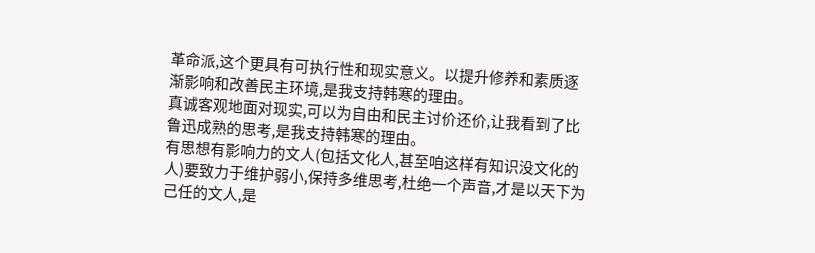革命派,这个更具有可执行性和现实意义。以提升修养和素质逐渐影响和改善民主环境,是我支持韩寒的理由。
真诚客观地面对现实,可以为自由和民主讨价还价,让我看到了比鲁迅成熟的思考,是我支持韩寒的理由。
有思想有影响力的文人(包括文化人,甚至咱这样有知识没文化的人)要致力于维护弱小,保持多维思考,杜绝一个声音,才是以天下为己任的文人,是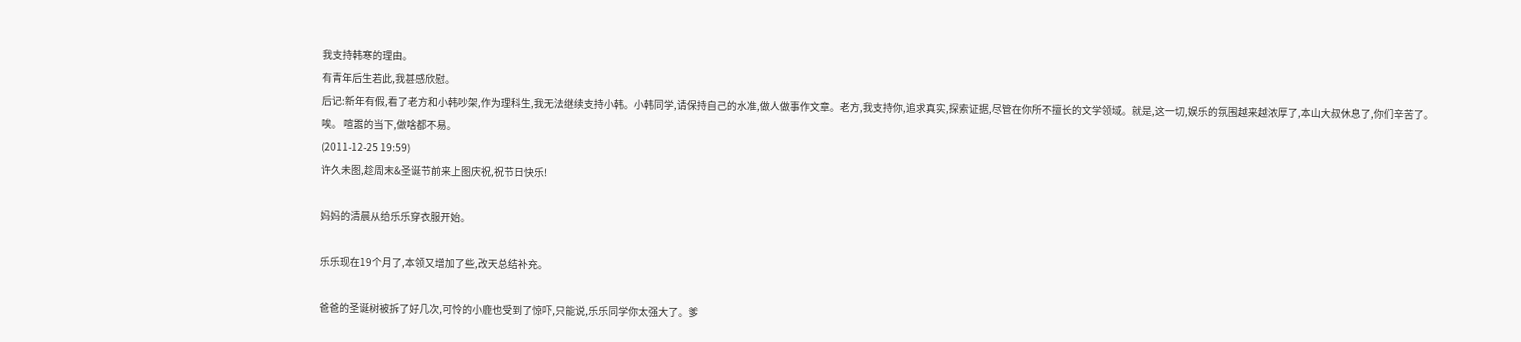我支持韩寒的理由。
有青年后生若此,我甚感欣慰。
后记:新年有假,看了老方和小韩吵架,作为理科生,我无法继续支持小韩。小韩同学,请保持自己的水准,做人做事作文章。老方,我支持你,追求真实,探索证据,尽管在你所不擅长的文学领域。就是,这一切,娱乐的氛围越来越浓厚了,本山大叔休息了,你们辛苦了。
唉。 喧嚣的当下,做啥都不易。
(2011-12-25 19:59)
许久未图,趁周末&圣诞节前来上图庆祝,祝节日快乐!

妈妈的清晨从给乐乐穿衣服开始。

乐乐现在19个月了,本领又增加了些,改天总结补充。

爸爸的圣诞树被拆了好几次,可怜的小鹿也受到了惊吓,只能说,乐乐同学你太强大了。爹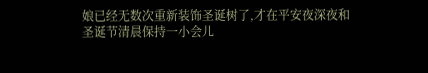娘已经无数次重新装饰圣诞树了,才在平安夜深夜和圣诞节清晨保持一小会儿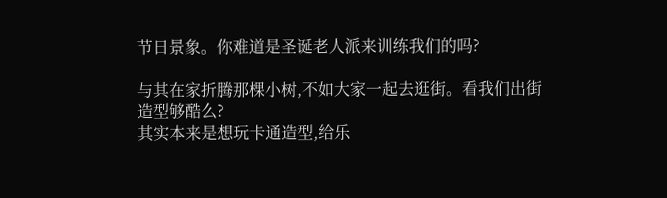节日景象。你难道是圣诞老人派来训练我们的吗?

与其在家折腾那棵小树,不如大家一起去逛街。看我们出街造型够酷么?
其实本来是想玩卡通造型,给乐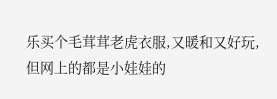乐买个毛茸茸老虎衣服,又暖和又好玩,但网上的都是小娃娃的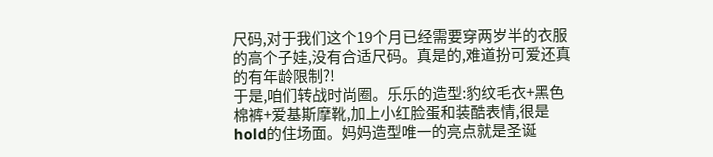尺码,对于我们这个19个月已经需要穿两岁半的衣服的高个子娃,没有合适尺码。真是的,难道扮可爱还真的有年龄限制?!
于是,咱们转战时尚圈。乐乐的造型:豹纹毛衣+黑色棉裤+爱基斯摩靴,加上小红脸蛋和装酷表情,很是hold的住场面。妈妈造型唯一的亮点就是圣诞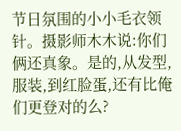节日氛围的小小毛衣领针。摄影师木木说:你们俩还真象。是的,从发型,服装,到红脸蛋,还有比俺们更登对的么?